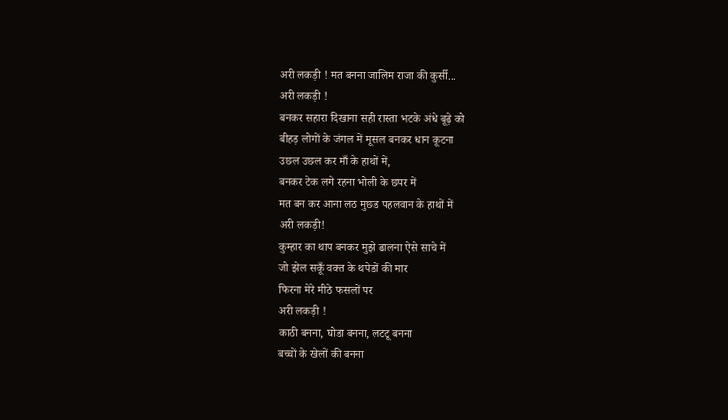अरी लकड़ी ! मत बनना जालिम राजा की कुर्सी...
अरी लकड़ी !
बनकर सहारा दिखाना सही रास्ता भटके अंधे बूढ़े को
बीहड़ लोगों के जंगल में मूसल बनकर धान कूटना
उछल उछल कर माँ के हाथों में,
बनकर टेक लगे रहना भोली के छपर में
मत बन कर आना लठ मुछड पहलवान के हाथों में
अरी लकड़ी!
कुम्हार का थाप बनकर मुझे ढालना ऐसे साचे में
जो झेल सकूँ वक्त के थपेडों की मार
फिरना मेरे मीठे फसलों पर
अरी लकड़ी !
काठी बनना, घोडा बनना, लटटू बनना
बच्चों के खेलों की बनना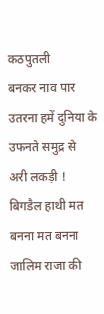कठपुतली
बनकर नाव पार उतरना हमें दुनिया के उफनते समुद्र से
अरी लकड़ी !
बिगडैल हाथी मत बनना मत बनना जालिम राजा की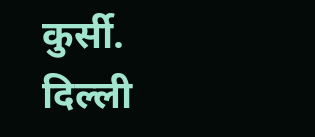कुर्सी.
दिल्ली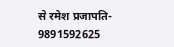से रमेश प्रजापति- 9891592625